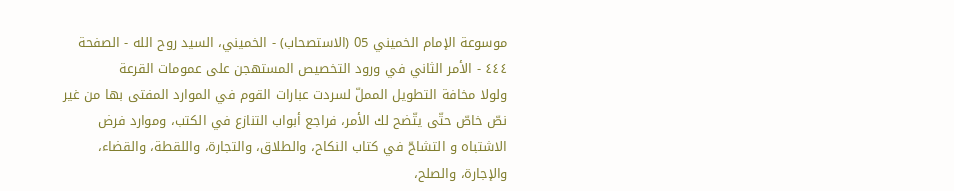موسوعة الإمام الخميني 05 (الاستصحاب) - الخميني، السيد روح الله - الصفحة ٤٤٤ - الأمر الثاني في ورود التخصيص المستهجن على عمومات القرعة
ولولا مخافة التطويل المملّ لسردت عبارات القوم في الموارد المفتى بها من غير نصّ خاصّ حتّى يتّضح لك الأمر، فراجع أبواب التنازع في الكتب، وموارد فرض الاشتباه و التشاحّ في كتاب النكاح، والطلاق، والتجارة، واللقطة، والقضاء، والإجارة، والصلح،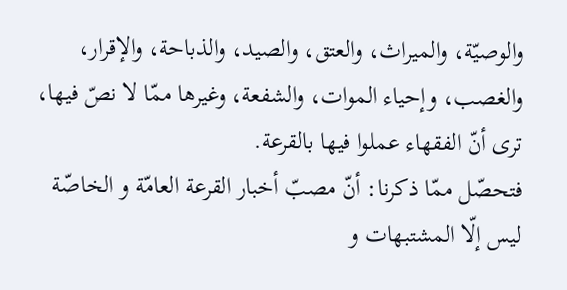والوصيّة، والميراث، والعتق، والصيد، والذباحة، والإقرار، والغصب، وإحياء الموات، والشفعة، وغيرها ممّا لا نصّ فيها، ترى أنّ الفقهاء عملوا فيها بالقرعة.
فتحصّل ممّا ذكرنا: أنّ مصبّ أخبار القرعة العامّة و الخاصّة ليس إلّا المشتبهات و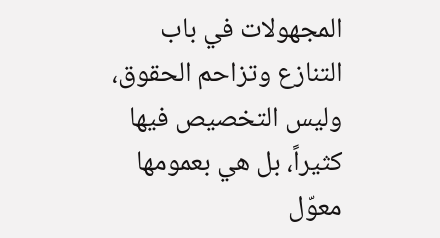المجهولات في باب التنازع وتزاحم الحقوق، وليس التخصيص فيها كثيراً، بل هي بعمومها معوّل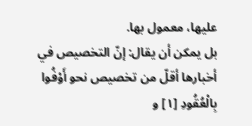عليها، معمول بها.
بل يمكن أن يقال: إنّ التخصيص في أخبارها أقلّ من تخصيص نحو أَوْفُوا بِالْعُقُودِ [١] و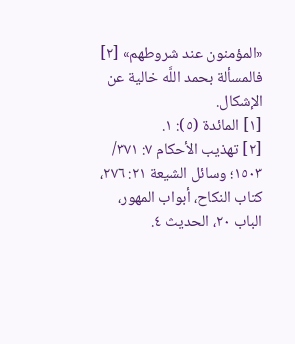«المؤمنون عند شروطهم» [٢] فالمسألة بحمد اللَّه خالية عن الإشكال.
[١] المائدة (٥): ١.
[٢] تهذيب الأحكام ٧: ٣٧١/ ١٥٠٣؛ وسائل الشيعة ٢١: ٢٧٦، كتاب النكاح، أبواب المهور، الباب ٢٠، الحديث ٤.